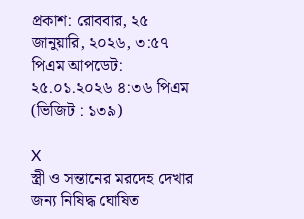প্রকাশ: রোববার, ২৫ জানুয়ারি, ২০২৬, ৩:৫৭ পিএম আপডেট: ২৫.০১.২০২৬ ৪:৩৬ পিএম (ভিজিট : ১৩৯)

X
স্ত্রী ও সন্তানের মরদেহ দেখার জন্য নিষিদ্ধ ঘোষিত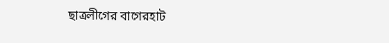ছাত্রলীগের বাগেরহাট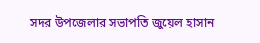সদর উপজেলার সভাপতি জুয়েল হাসান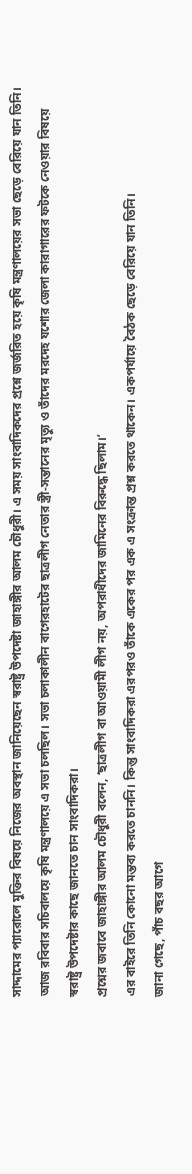সাদ্দামের প্যারোলে মুক্তির বিষয়ে নিজের অবস্থান জানিয়েছেন স্বরাষ্ট্র উপদেষ্টা জাহাঙ্গীর আলম চৌধুরী। এ সময় সাংবাদিকদের প্রশ্নে জর্জরিত হয়ে কৃষি মন্ত্রণালয়ের সভা ছেড়ে বেরিয়ে যান তিনি।
আজ রবিবার সচিবালয়ে কৃষি মন্ত্রণালয়ে এ সভা চলছিল। সভা চলাকালীন বাগেরহাটের ছাত্রলীগ নেতার স্ত্রী-সন্তানের মৃত্যু ও তাঁদের মরদেহ যশোর জেলা কারাগারের ফটকে নেওয়ার বিষয়ে স্বরাষ্ট্র উপদেষ্টার কাছে জানতে চান সাংবাদিকরা।
প্রশ্নের জবাবে জাহাঙ্গীর আলম চৌধুরী বলেন, ‘ছাত্রলীগ বা আওয়ামী লীগ নয়, অপরাধীদের জামিনের বিরুদ্ধে ছিলাম।’
এর বাইরে তিনি কোনো মন্তব্য করতে চাননি। কিন্তু সাংবাদিকরা এরপরও তাঁকে একের পর এক এ সংক্রান্ত প্রশ্ন করতে থাকেন। একপর্যায়ে বৈঠক ছেড়ে বেরিয়ে যান তিনি।
জানা গেছে, পাঁচ বছর আগে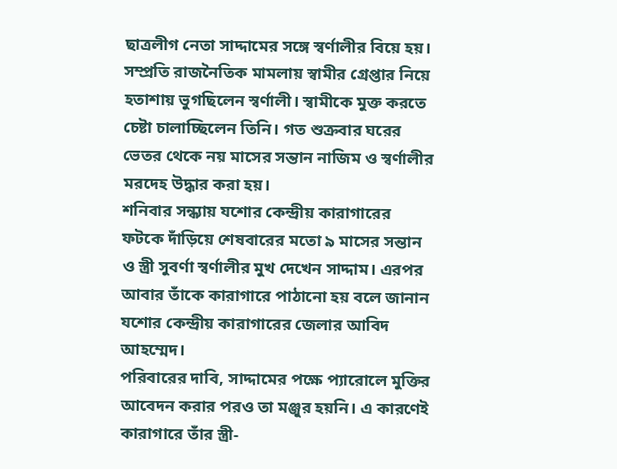ছাত্রলীগ নেতা সাদ্দামের সঙ্গে স্বর্ণালীর বিয়ে হয়। সম্প্রতি রাজনৈতিক মামলায় স্বামীর গ্রেপ্তার নিয়ে হতাশায় ভুগছিলেন স্বর্ণালী। স্বামীকে মুক্ত করতে চেষ্টা চালাচ্ছিলেন তিনি। গত শুক্রবার ঘরের ভেতর থেকে নয় মাসের সন্তান নাজিম ও স্বর্ণালীর মরদেহ উদ্ধার করা হয়।
শনিবার সন্ধ্যায় যশোর কেন্দ্রীয় কারাগারের ফটকে দাঁড়িয়ে শেষবারের মতো ৯ মাসের সন্তান ও স্ত্রী সুবর্ণা স্বর্ণালীর মুখ দেখেন সাদ্দাম। এরপর আবার তাঁকে কারাগারে পাঠানো হয় বলে জানান যশোর কেন্দ্রীয় কারাগারের জেলার আবিদ আহম্মেদ।
পরিবারের দাবি, সাদ্দামের পক্ষে প্যারোলে মুক্তির আবেদন করার পরও তা মঞ্জুর হয়নি। এ কারণেই কারাগারে তাঁর স্ত্রী-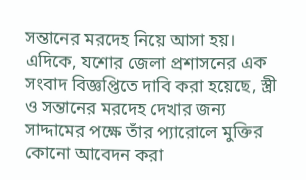সন্তানের মরদেহ নিয়ে আসা হয়।
এদিকে, যশোর জেলা প্রশাসনের এক সংবাদ বিজ্ঞপ্তিতে দাবি করা হয়েছে, স্ত্রী ও সন্তানের মরদেহ দেখার জন্য সাদ্দামের পক্ষে তাঁর প্যারোলে মুক্তির কোনো আবেদন করা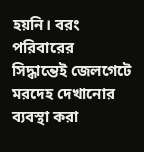হয়নি। বরং পরিবারের সিদ্ধান্তেই জেলগেটে মরদেহ দেখানোর ব্যবস্থা করা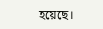হয়েছে।